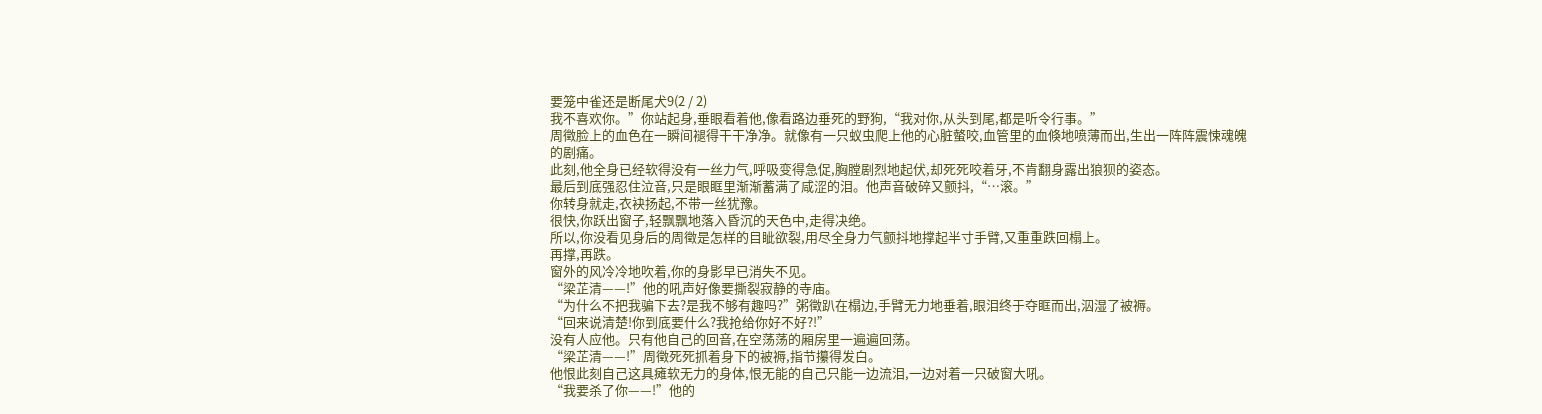要笼中雀还是断尾犬9(2 / 2)
我不喜欢你。”你站起身,垂眼看着他,像看路边垂死的野狗,“我对你,从头到尾,都是听令行事。”
周徵脸上的血色在一瞬间褪得干干净净。就像有一只蚁虫爬上他的心脏螫咬,血管里的血倏地喷薄而出,生出一阵阵震悚魂魄的剧痛。
此刻,他全身已经软得没有一丝力气,呼吸变得急促,胸膛剧烈地起伏,却死死咬着牙,不肯翻身露出狼狈的姿态。
最后到底强忍住泣音,只是眼眶里渐渐蓄满了咸涩的泪。他声音破碎又颤抖,“…滚。”
你转身就走,衣袂扬起,不带一丝犹豫。
很快,你跃出窗子,轻飘飘地落入昏沉的天色中,走得决绝。
所以,你没看见身后的周徵是怎样的目眦欲裂,用尽全身力气颤抖地撑起半寸手臂,又重重跌回榻上。
再撑,再跌。
窗外的风冷冷地吹着,你的身影早已消失不见。
“梁芷清——!”他的吼声好像要撕裂寂静的寺庙。
“为什么不把我骗下去?是我不够有趣吗?”粥徵趴在榻边,手臂无力地垂着,眼泪终于夺眶而出,泅湿了被褥。
“回来说清楚!你到底要什么?我抢给你好不好?!”
没有人应他。只有他自己的回音,在空荡荡的厢房里一遍遍回荡。
“梁芷清——!”周徵死死抓着身下的被褥,指节攥得发白。
他恨此刻自己这具瘫软无力的身体,恨无能的自己只能一边流泪,一边对着一只破窗大吼。
“我要杀了你——!”他的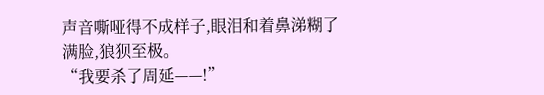声音嘶哑得不成样子,眼泪和着鼻涕糊了满脸,狼狈至极。
“我要杀了周延——!”